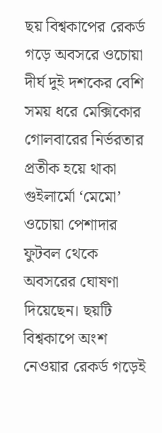ছয় বিশ্বকাপের রেকর্ড গড়ে অবসরে ওচোয়া
দীর্ঘ দুই দশকের বেশি সময় ধরে মেক্সিকোর গোলবারের নির্ভরতার প্রতীক হয়ে থাকা গুইলার্মো ‘মেমো’ ওচোয়া পেশাদার ফুটবল থেকে অবসরের ঘোষণা দিয়েছেন। ছয়টি বিশ্বকাপে অংশ নেওয়ার রেকর্ড গড়েই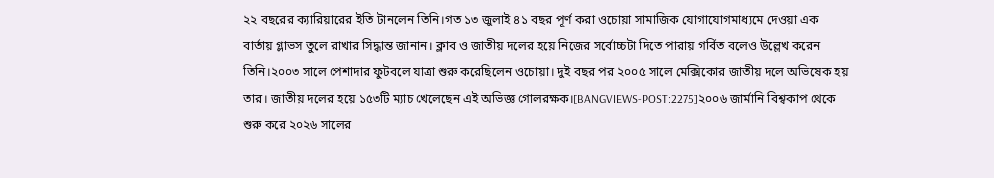২২ বছরের ক্যারিয়ারের ইতি টানলেন তিনি।গত ১৩ জুলাই ৪১ বছর পূর্ণ করা ওচোয়া সামাজিক যোগাযোগমাধ্যমে দেওয়া এক বার্তায় গ্লাভস তুলে রাখার সিদ্ধান্ত জানান। ক্লাব ও জাতীয় দলের হয়ে নিজের সর্বোচ্চটা দিতে পারায় গর্বিত বলেও উল্লেখ করেন তিনি।২০০৩ সালে পেশাদার ফুটবলে যাত্রা শুরু করেছিলেন ওচোয়া। দুই বছর পর ২০০৫ সালে মেক্সিকোর জাতীয় দলে অভিষেক হয় তার। জাতীয় দলের হয়ে ১৫৩টি ম্যাচ খেলেছেন এই অভিজ্ঞ গোলরক্ষক।[BANGVIEWS-POST:2275]২০০৬ জার্মানি বিশ্বকাপ থেকে শুরু করে ২০২৬ সালের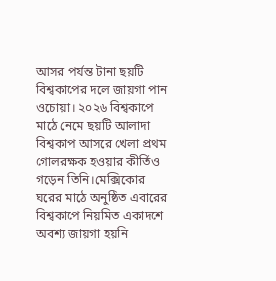আসর পর্যন্ত টানা ছয়টি বিশ্বকাপের দলে জায়গা পান ওচোয়া। ২০২৬ বিশ্বকাপে মাঠে নেমে ছয়টি আলাদা বিশ্বকাপ আসরে খেলা প্রথম গোলরক্ষক হওয়ার কীর্তিও গড়েন তিনি।মেক্সিকোর ঘরের মাঠে অনুষ্ঠিত এবারের বিশ্বকাপে নিয়মিত একাদশে অবশ্য জায়গা হয়নি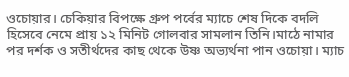ওচোয়ার। চেকিয়ার বিপক্ষে গ্রুপ পর্বের ম্যাচে শেষ দিকে বদলি হিসেবে নেমে প্রায় ১২ মিনিট গোলবার সামলান তিনি।মাঠে নামার পর দর্শক ও সতীর্থদের কাছ থেকে উষ্ণ অভ্যর্থনা পান ওচোয়া। ম্যাচ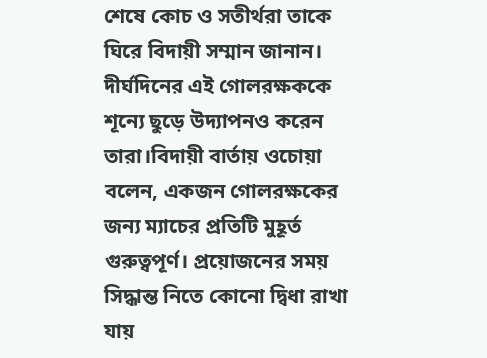শেষে কোচ ও সতীর্থরা তাকে ঘিরে বিদায়ী সম্মান জানান। দীর্ঘদিনের এই গোলরক্ষককে শূন্যে ছুড়ে উদ্যাপনও করেন তারা।বিদায়ী বার্তায় ওচোয়া বলেন, একজন গোলরক্ষকের জন্য ম্যাচের প্রতিটি মুহূর্ত গুরুত্বপূর্ণ। প্রয়োজনের সময় সিদ্ধান্ত নিতে কোনো দ্বিধা রাখা যায়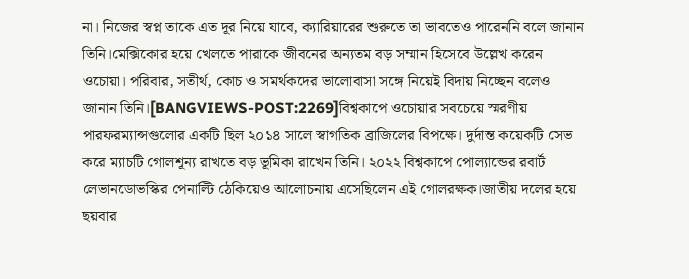না। নিজের স্বপ্ন তাকে এত দূর নিয়ে যাবে, ক্যারিয়ারের শুরুতে তা ভাবতেও পারেননি বলে জানান তিনি।মেক্সিকোর হয়ে খেলতে পারাকে জীবনের অন্যতম বড় সম্মান হিসেবে উল্লেখ করেন ওচোয়া। পরিবার, সতীর্থ, কোচ ও সমর্থকদের ভালোবাসা সঙ্গে নিয়েই বিদায় নিচ্ছেন বলেও জানান তিনি।[BANGVIEWS-POST:2269]বিশ্বকাপে ওচোয়ার সবচেয়ে স্মরণীয় পারফরম্যান্সগুলোর একটি ছিল ২০১৪ সালে স্বাগতিক ব্রাজিলের বিপক্ষে। দুর্দান্ত কয়েকটি সেভ করে ম্যাচটি গোলশূন্য রাখতে বড় ভূমিকা রাখেন তিনি। ২০২২ বিশ্বকাপে পোল্যান্ডের রবার্ট লেভানডোভস্কির পেনাল্টি ঠেকিয়েও আলোচনায় এসেছিলেন এই গোলরক্ষক।জাতীয় দলের হয়ে ছয়বার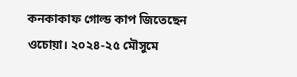কনকাকাফ গোল্ড কাপ জিতেছেন ওচোয়া। ২০২৪-২৫ মৌসুমে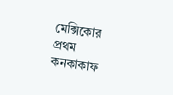মেক্সিকোর প্রথম কনকাকাফ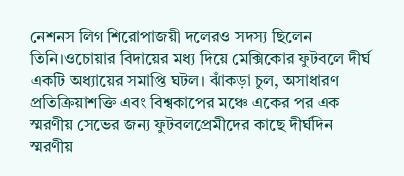নেশনস লিগ শিরোপাজয়ী দলেরও সদস্য ছিলেন তিনি।ওচোয়ার বিদায়ের মধ্য দিয়ে মেক্সিকোর ফুটবলে দীর্ঘ একটি অধ্যায়ের সমাপ্তি ঘটল। ঝাঁকড়া চুল, অসাধারণ প্রতিক্রিয়াশক্তি এবং বিশ্বকাপের মঞ্চে একের পর এক স্মরণীয় সেভের জন্য ফুটবলপ্রেমীদের কাছে দীর্ঘদিন স্মরণীয়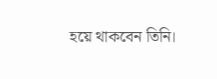হয়ে থাকবেন তিনি।